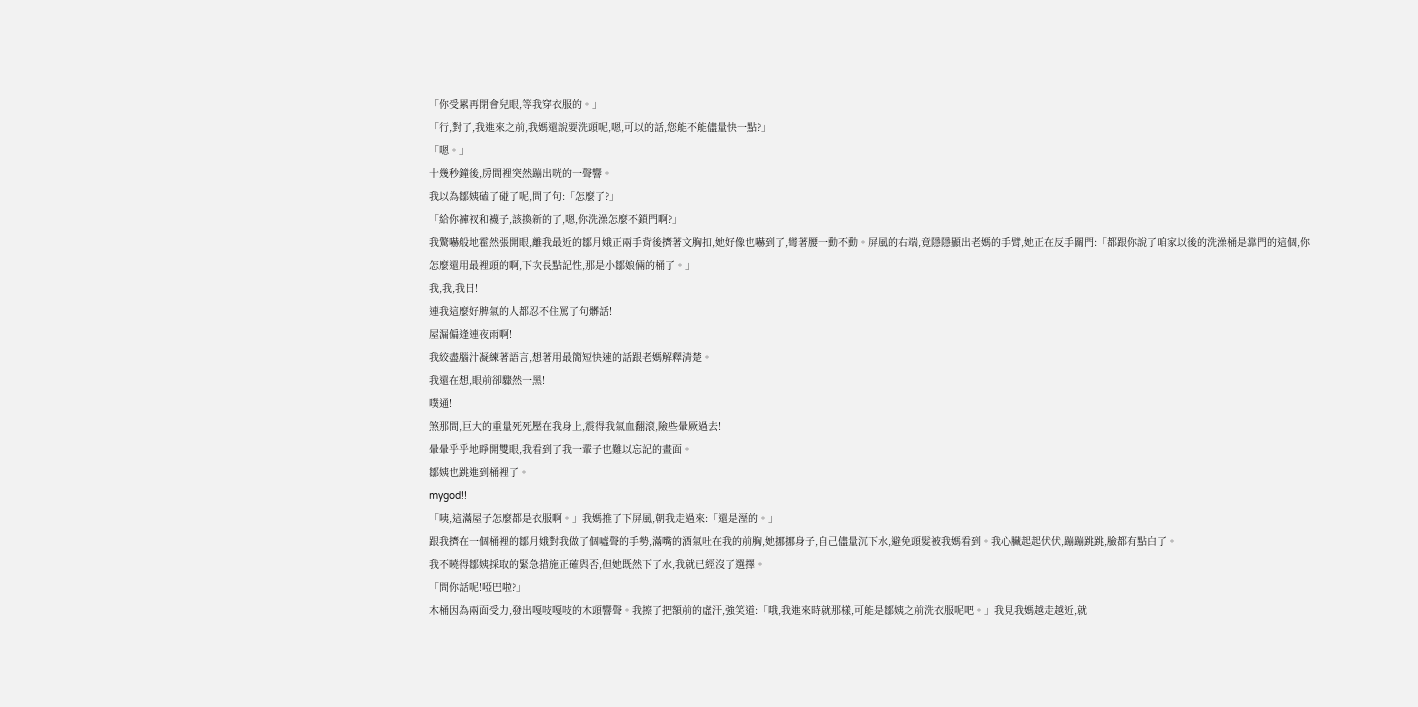「你受累再閉會兒眼,等我穿衣服的。」
「行,對了,我進來之前,我媽還說要洗頭呢,嗯,可以的話,您能不能儘量快一點?」
「嗯。」
十幾秒鐘後,房間裡突然蹦出咣的一聲響。
我以為鄒姨磕了碰了呢,問了句:「怎麼了?」
「給你褲衩和襪子,該換新的了,嗯,你洗澡怎麼不鎖門啊?」
我驚嚇般地霍然張開眼,離我最近的鄒月娥正兩手背後擠著文胸扣,她好像也嚇到了,彎著腰一動不動。屏風的右端,竟隱隱顯出老媽的手臂,她正在反手關門:「都跟你說了咱家以後的洗澡桶是靠門的這個,你怎麼還用最裡頭的啊,下次長點記性,那是小鄒娘倆的桶了。」
我,我,我日!
連我這麼好脾氣的人都忍不住罵了句髒話!
屋漏偏逢連夜雨啊!
我絞盡腦汁凝練著語言,想著用最簡短快速的話跟老媽解釋清楚。
我還在想,眼前卻驟然一黑!
噗通!
煞那間,巨大的重量死死壓在我身上,震得我氣血翻滾,險些暈厥過去!
暈暈乎乎地睜開雙眼,我看到了我一輩子也難以忘記的畫面。
鄒姨也跳進到桶裡了。
mygod!!
「咦,這滿屋子怎麼都是衣服啊。」我媽推了下屏風,朝我走過來:「還是溼的。」
跟我擠在一個桶裡的鄒月娥對我做了個噓聲的手勢,滿嘴的酒氣吐在我的前胸,她挪挪身子,自己儘量沉下水,避免頭髮被我媽看到。我心臟起起伏伏,蹦蹦跳跳,臉都有點白了。
我不曉得鄒姨採取的緊急措施正確與否,但她既然下了水,我就已經沒了選擇。
「問你話呢!啞巴啦?」
木桶因為兩面受力,發出嘎吱嘎吱的木頭響聲。我擦了把額前的虛汗,強笑道:「哦,我進來時就那樣,可能是鄒姨之前洗衣服呢吧。」我見我媽越走越近,就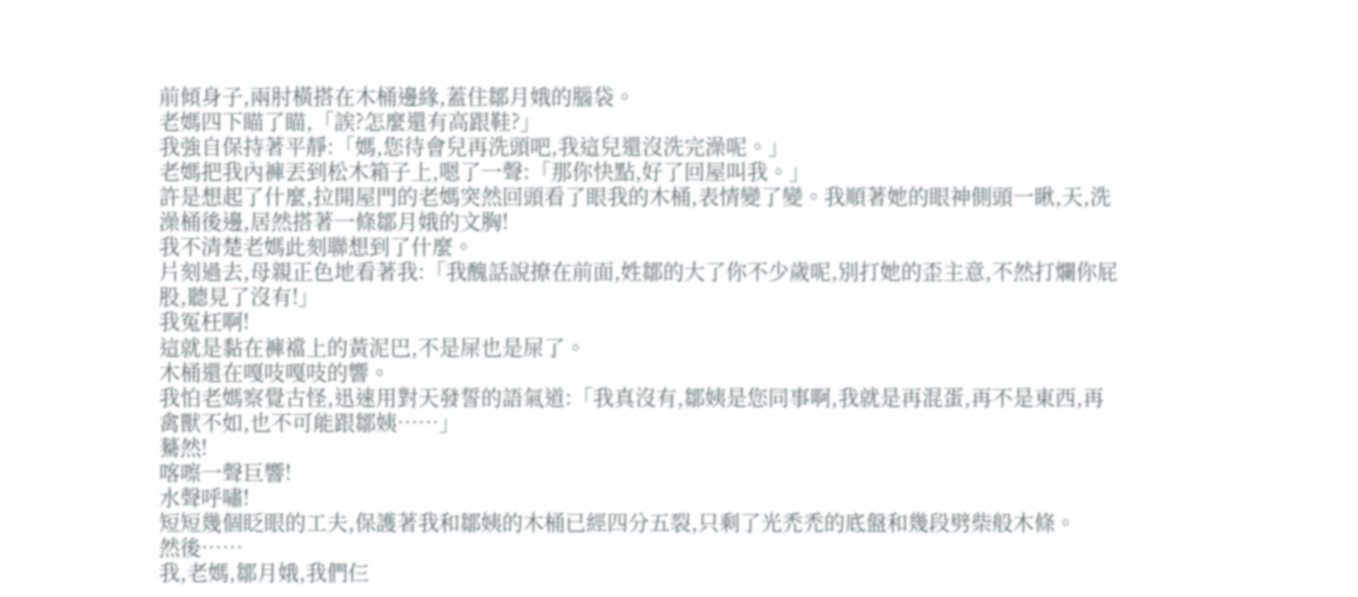前傾身子,兩肘橫搭在木桶邊緣,蓋住鄒月娥的腦袋。
老媽四下瞄了瞄,「誒?怎麼還有高跟鞋?」
我強自保持著平靜:「媽,您待會兒再洗頭吧,我這兒還沒洗完澡呢。」
老媽把我內褲丟到松木箱子上,嗯了一聲:「那你快點,好了回屋叫我。」
許是想起了什麼,拉開屋門的老媽突然回頭看了眼我的木桶,表情變了變。我順著她的眼神側頭一瞅,天,洗澡桶後邊,居然搭著一條鄒月娥的文胸!
我不清楚老媽此刻聯想到了什麼。
片刻過去,母親正色地看著我:「我醜話說撩在前面,姓鄒的大了你不少歲呢,別打她的歪主意,不然打爛你屁股,聽見了沒有!」
我冤枉啊!
這就是黏在褲襠上的黃泥巴,不是屎也是屎了。
木桶還在嘎吱嘎吱的響。
我怕老媽察覺古怪,迅速用對天發誓的語氣道:「我真沒有,鄒姨是您同事啊,我就是再混蛋,再不是東西,再禽獸不如,也不可能跟鄒姨……」
驀然!
喀嚓一聲巨響!
水聲呼嘯!
短短幾個眨眼的工夫,保護著我和鄒姨的木桶已經四分五裂,只剩了光禿禿的底盤和幾段劈柴般木條。
然後……
我,老媽,鄒月娥,我們仨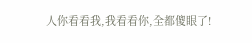人你看看我,我看看你,全都傻眼了!